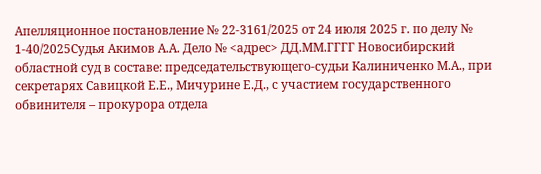Апелляционное постановление № 22-3161/2025 от 24 июля 2025 г. по делу № 1-40/2025Судья Акимов А.А. Дело № <адрес> ДД.ММ.ГГГГ Новосибирский областной суд в составе: председательствующего-судьи Калиниченко М.А., при секретарях Савицкой Е.Е., Мичурине Е.Д., с участием государственного обвинителя – прокурора отдела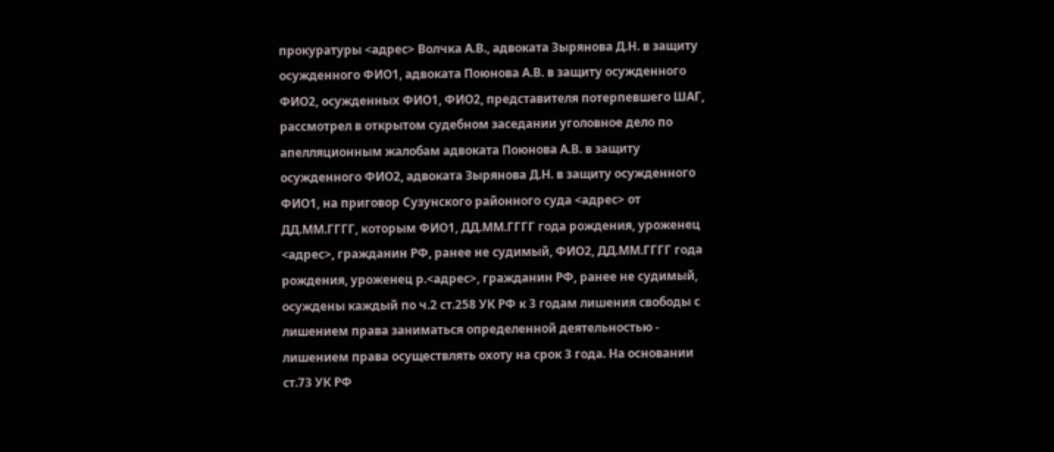прокуратуры <адрес> Волчка А.В., адвоката Зырянова Д.Н. в защиту осужденного ФИО1, адвоката Поюнова А.В. в защиту осужденного ФИО2, осужденных ФИО1, ФИО2, представителя потерпевшего ШАГ, рассмотрел в открытом судебном заседании уголовное дело по апелляционным жалобам адвоката Поюнова А.В. в защиту осужденного ФИО2, адвоката Зырянова Д.Н. в защиту осужденного ФИО1, на приговор Сузунского районного суда <адрес> от ДД.ММ.ГГГГ, которым ФИО1, ДД.ММ.ГГГГ года рождения, уроженец <адрес>, гражданин РФ, ранее не судимый, ФИО2, ДД.ММ.ГГГГ года рождения, уроженец р.<адрес>, гражданин РФ, ранее не судимый, осуждены каждый по ч.2 ст.258 УК РФ к 3 годам лишения свободы с лишением права заниматься определенной деятельностью - лишением права осуществлять охоту на срок 3 года. На основании ст.73 УК РФ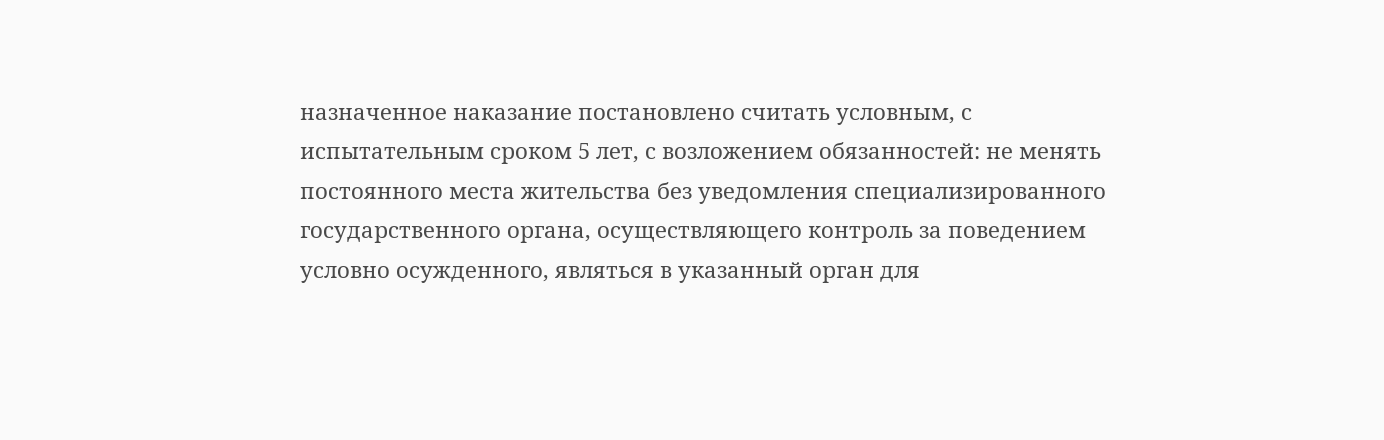назначенное наказание постановлено считать условным, с испытательным сроком 5 лет, с возложением обязанностей: не менять постоянного места жительства без уведомления специализированного государственного органа, осуществляющего контроль за поведением условно осужденного, являться в указанный орган для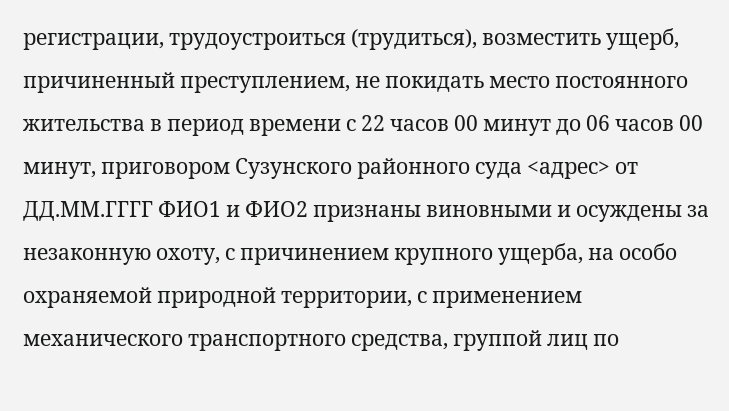регистрации, трудоустроиться (трудиться), возместить ущерб, причиненный преступлением, не покидать место постоянного жительства в период времени с 22 часов 00 минут до 06 часов 00 минут, приговором Сузунского районного суда <адрес> от ДД.ММ.ГГГГ ФИО1 и ФИО2 признаны виновными и осуждены за незаконную охоту, с причинением крупного ущерба, на особо охраняемой природной территории, с применением механического транспортного средства, группой лиц по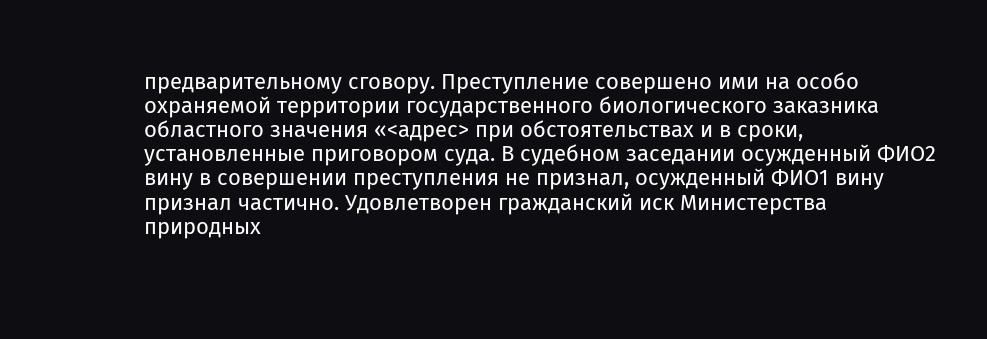предварительному сговору. Преступление совершено ими на особо охраняемой территории государственного биологического заказника областного значения «<адрес> при обстоятельствах и в сроки, установленные приговором суда. В судебном заседании осужденный ФИО2 вину в совершении преступления не признал, осужденный ФИО1 вину признал частично. Удовлетворен гражданский иск Министерства природных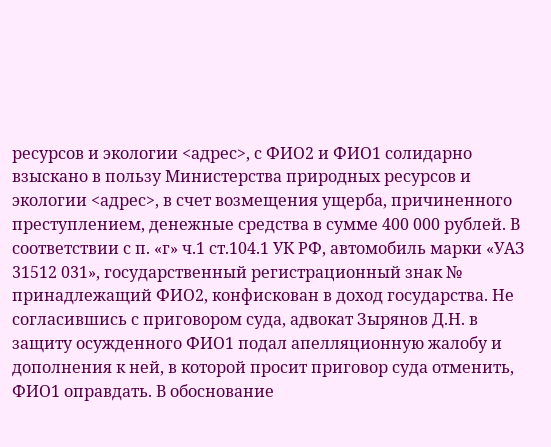ресурсов и экологии <адрес>, с ФИО2 и ФИО1 солидарно взыскано в пользу Министерства природных ресурсов и экологии <адрес>, в счет возмещения ущерба, причиненного преступлением, денежные средства в сумме 400 000 рублей. В соответствии с п. «г» ч.1 ст.104.1 УК РФ, автомобиль марки «УАЗ 31512 031», государственный регистрационный знак № принадлежащий ФИО2, конфискован в доход государства. Не согласившись с приговором суда, адвокат Зырянов Д.Н. в защиту осужденного ФИО1 подал апелляционную жалобу и дополнения к ней, в которой просит приговор суда отменить, ФИО1 оправдать. В обоснование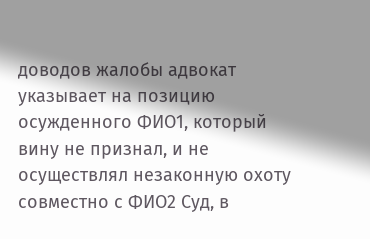доводов жалобы адвокат указывает на позицию осужденного ФИО1, который вину не признал, и не осуществлял незаконную охоту совместно с ФИО2 Суд, в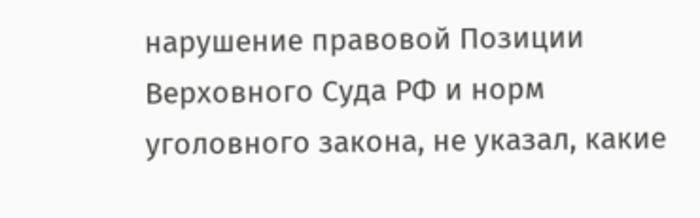нарушение правовой Позиции Верховного Суда РФ и норм уголовного закона, не указал, какие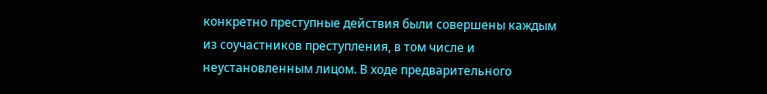конкретно преступные действия были совершены каждым из соучастников преступления, в том числе и неустановленным лицом. В ходе предварительного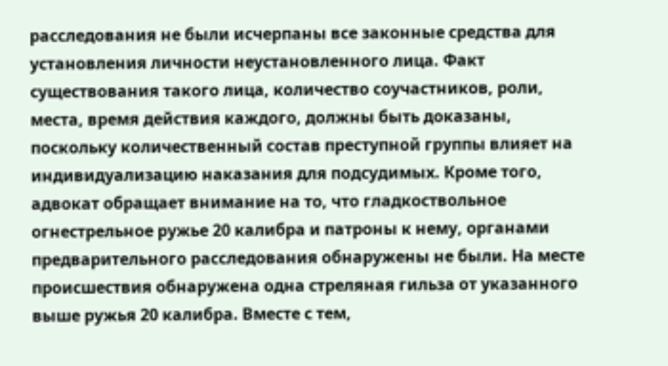расследования не были исчерпаны все законные средства для установления личности неустановленного лица. Факт существования такого лица, количество соучастников, роли, места, время действия каждого, должны быть доказаны, поскольку количественный состав преступной группы влияет на индивидуализацию наказания для подсудимых. Кроме того, адвокат обращает внимание на то, что гладкоствольное огнестрельное ружье 20 калибра и патроны к нему, органами предварительного расследования обнаружены не были. На месте происшествия обнаружена одна стреляная гильза от указанного выше ружья 20 калибра. Вместе с тем,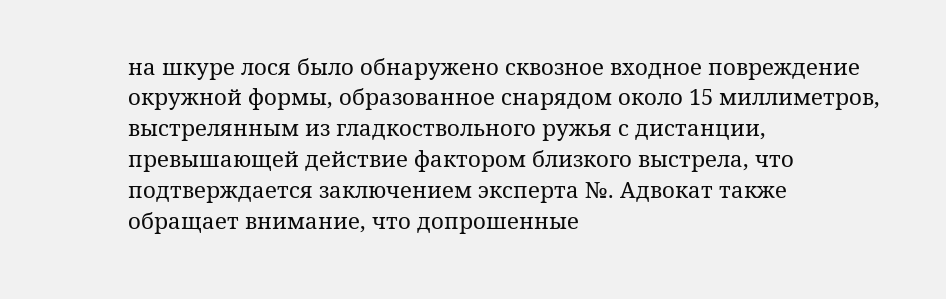на шкуре лося было обнаружено сквозное входное повреждение окружной формы, образованное снарядом около 15 миллиметров, выстрелянным из гладкоствольного ружья с дистанции, превышающей действие фактором близкого выстрела, что подтверждается заключением эксперта №. Адвокат также обращает внимание, что допрошенные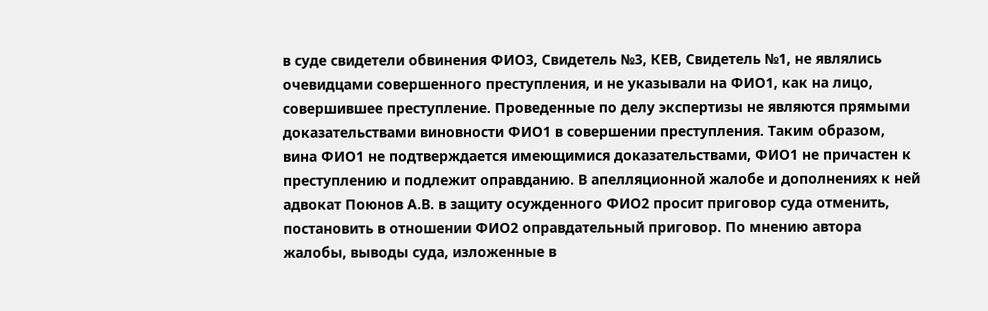в суде свидетели обвинения ФИО3, Свидетель №3, КЕВ, Свидетель №1, не являлись очевидцами совершенного преступления, и не указывали на ФИО1, как на лицо, совершившее преступление. Проведенные по делу экспертизы не являются прямыми доказательствами виновности ФИО1 в совершении преступления. Таким образом, вина ФИО1 не подтверждается имеющимися доказательствами, ФИО1 не причастен к преступлению и подлежит оправданию. В апелляционной жалобе и дополнениях к ней адвокат Поюнов А.В. в защиту осужденного ФИО2 просит приговор суда отменить, постановить в отношении ФИО2 оправдательный приговор. По мнению автора жалобы, выводы суда, изложенные в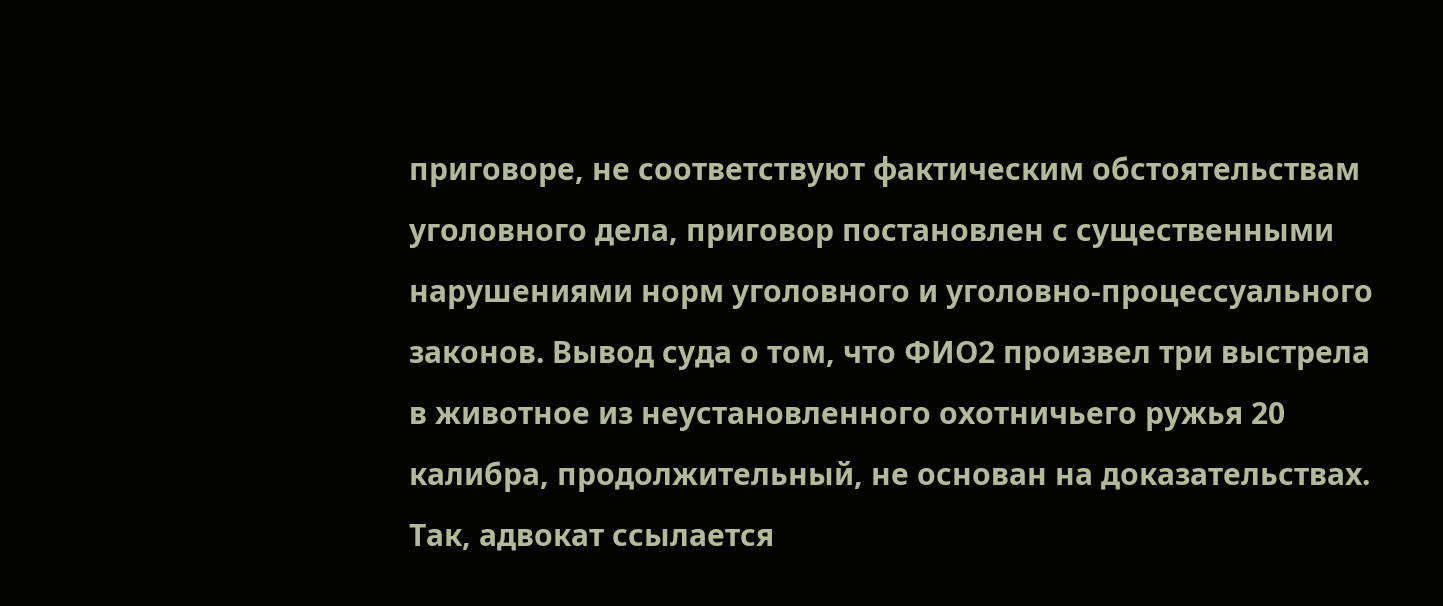приговоре, не соответствуют фактическим обстоятельствам уголовного дела, приговор постановлен с существенными нарушениями норм уголовного и уголовно-процессуального законов. Вывод суда о том, что ФИО2 произвел три выстрела в животное из неустановленного охотничьего ружья 20 калибра, продолжительный, не основан на доказательствах. Так, адвокат ссылается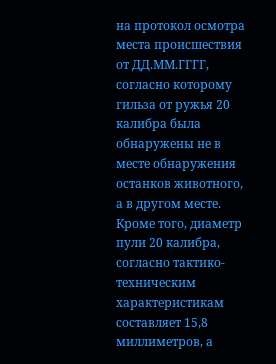на протокол осмотра места происшествия от ДД.ММ.ГГГГ, согласно которому гильза от ружья 20 калибра была обнаружены не в месте обнаружения останков животного, а в другом месте. Кроме того, диаметр пули 20 калибра, согласно тактико-техническим характеристикам составляет 15,8 миллиметров, а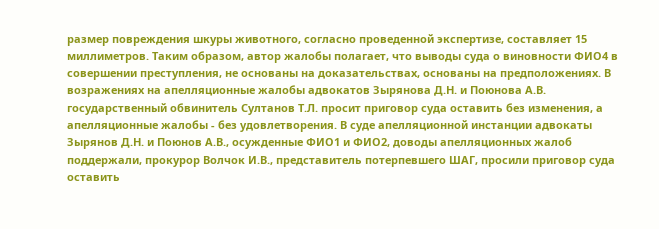размер повреждения шкуры животного, согласно проведенной экспертизе, составляет 15 миллиметров. Таким образом, автор жалобы полагает, что выводы суда о виновности ФИО4 в совершении преступления, не основаны на доказательствах, основаны на предположениях. В возражениях на апелляционные жалобы адвокатов Зырянова Д.Н. и Поюнова А.В. государственный обвинитель Султанов Т.Л. просит приговор суда оставить без изменения, а апелляционные жалобы - без удовлетворения. В суде апелляционной инстанции адвокаты Зырянов Д.Н. и Поюнов А.В., осужденные ФИО1 и ФИО2, доводы апелляционных жалоб поддержали, прокурор Волчок И.В., представитель потерпевшего ШАГ, просили приговор суда оставить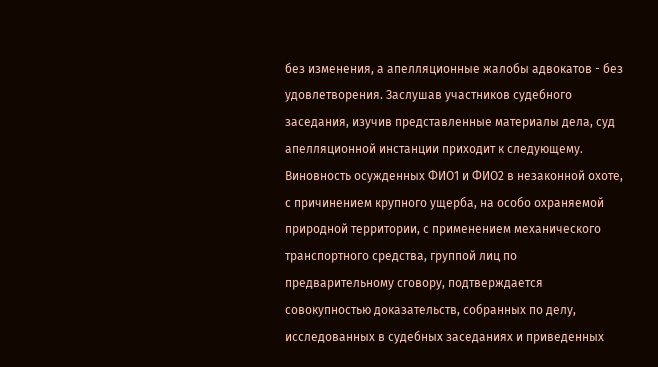без изменения, а апелляционные жалобы адвокатов - без удовлетворения. Заслушав участников судебного заседания, изучив представленные материалы дела, суд апелляционной инстанции приходит к следующему. Виновность осужденных ФИО1 и ФИО2 в незаконной охоте, с причинением крупного ущерба, на особо охраняемой природной территории, с применением механического транспортного средства, группой лиц по предварительному сговору, подтверждается совокупностью доказательств, собранных по делу, исследованных в судебных заседаниях и приведенных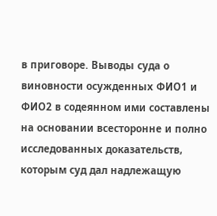в приговоре. Выводы суда о виновности осужденных ФИО1 и ФИО2 в содеянном ими составлены на основании всесторонне и полно исследованных доказательств, которым суд дал надлежащую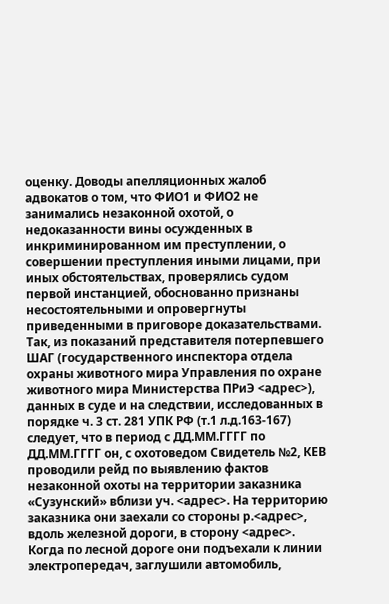оценку. Доводы апелляционных жалоб адвокатов о том, что ФИО1 и ФИО2 не занимались незаконной охотой, о недоказанности вины осужденных в инкриминированном им преступлении, о совершении преступления иными лицами, при иных обстоятельствах, проверялись судом первой инстанцией, обоснованно признаны несостоятельными и опровергнуты приведенными в приговоре доказательствами. Так, из показаний представителя потерпевшего ШАГ (государственного инспектора отдела охраны животного мира Управления по охране животного мира Министерства ПРиЭ <адрес>), данных в суде и на следствии, исследованных в порядке ч. 3 ст. 281 УПК РФ (т.1 л.д.163-167) следует, что в период с ДД.ММ.ГГГГ по ДД.ММ.ГГГГ он, с охотоведом Свидетель №2, КЕВ проводили рейд по выявлению фактов незаконной охоты на территории заказника «Сузунский» вблизи уч. <адрес>. На территорию заказника они заехали со стороны р.<адрес>, вдоль железной дороги, в сторону <адрес>. Когда по лесной дороге они подъехали к линии электропередач, заглушили автомобиль,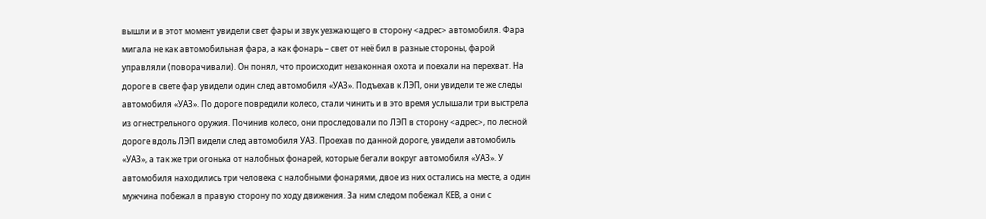вышли и в этот момент увидели свет фары и звук уезжающего в сторону <адрес> автомобиля. Фара мигала не как автомобильная фара, а как фонарь – свет от неё бил в разные стороны, фарой управляли (поворачивали). Он понял, что происходит незаконная охота и поехали на перехват. На дороге в свете фар увидели один след автомобиля «УАЗ». Подъехав к ЛЭП, они увидели те же следы автомобиля «УАЗ». По дороге повредили колесо, стали чинить и в это время услышали три выстрела из огнестрельного оружия. Починив колесо, они проследовали по ЛЭП в сторону <адрес>, по лесной дороге вдоль ЛЭП видели след автомобиля УАЗ. Проехав по данной дороге, увидели автомобиль «УАЗ», а так же три огонька от налобных фонарей, которые бегали вокруг автомобиля «УАЗ». У автомобиля находились три человека с налобными фонарями, двое из них остались на месте, а один мужчина побежал в правую сторону по ходу движения. За ним следом побежал КЕВ, а они с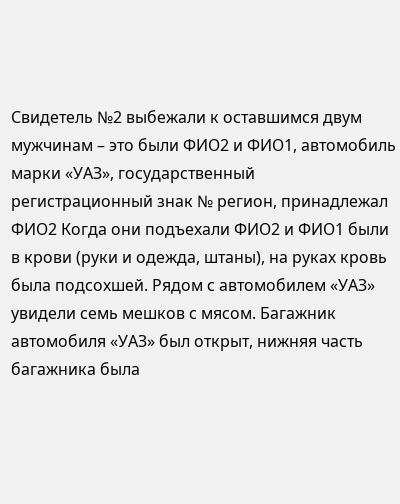Свидетель №2 выбежали к оставшимся двум мужчинам – это были ФИО2 и ФИО1, автомобиль марки «УАЗ», государственный регистрационный знак № регион, принадлежал ФИО2 Когда они подъехали ФИО2 и ФИО1 были в крови (руки и одежда, штаны), на руках кровь была подсохшей. Рядом с автомобилем «УАЗ» увидели семь мешков с мясом. Багажник автомобиля «УАЗ» был открыт, нижняя часть багажника была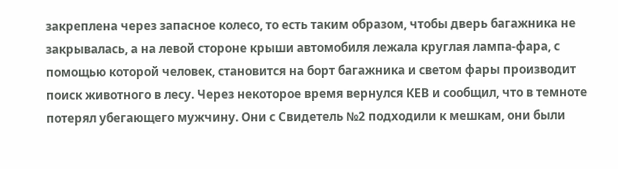закреплена через запасное колесо, то есть таким образом, чтобы дверь багажника не закрывалась, а на левой стороне крыши автомобиля лежала круглая лампа-фара, с помощью которой человек, становится на борт багажника и светом фары производит поиск животного в лесу. Через некоторое время вернулся КЕВ и сообщил, что в темноте потерял убегающего мужчину. Они с Свидетель №2 подходили к мешкам, они были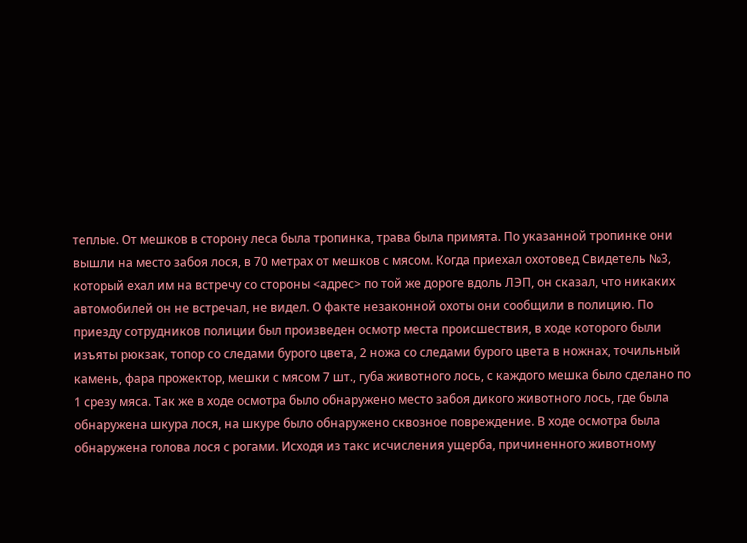теплые. От мешков в сторону леса была тропинка, трава была примята. По указанной тропинке они вышли на место забоя лося, в 70 метрах от мешков с мясом. Когда приехал охотовед Свидетель №3, который ехал им на встречу со стороны <адрес> по той же дороге вдоль ЛЭП, он сказал, что никаких автомобилей он не встречал, не видел. О факте незаконной охоты они сообщили в полицию. По приезду сотрудников полиции был произведен осмотр места происшествия, в ходе которого были изъяты рюкзак, топор со следами бурого цвета, 2 ножа со следами бурого цвета в ножнах, точильный камень, фара прожектор, мешки с мясом 7 шт., губа животного лось, с каждого мешка было сделано по 1 срезу мяса. Так же в ходе осмотра было обнаружено место забоя дикого животного лось, где была обнаружена шкура лося, на шкуре было обнаружено сквозное повреждение. В ходе осмотра была обнаружена голова лося с рогами. Исходя из такс исчисления ущерба, причиненного животному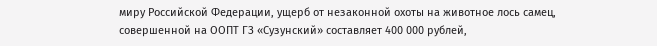миру Российской Федерации, ущерб от незаконной охоты на животное лось самец, совершенной на ООПТ ГЗ «Сузунский» составляет 400 000 рублей,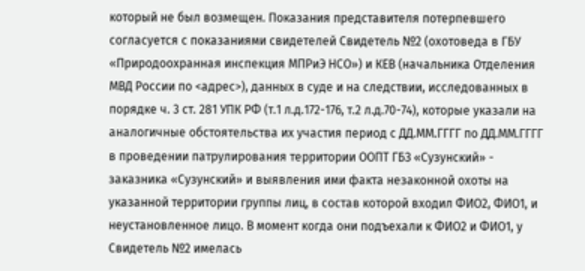который не был возмещен. Показания представителя потерпевшего согласуется с показаниями свидетелей Свидетель №2 (охотоведа в ГБУ «Природоохранная инспекция МПРиЭ НСО») и КЕВ (начальника Отделения МВД России по <адрес>), данных в суде и на следствии, исследованных в порядке ч. 3 ст. 281 УПК РФ (т.1 л.д.172-176, т.2 л.д.70-74), которые указали на аналогичные обстоятельства их участия период с ДД.ММ.ГГГГ по ДД.ММ.ГГГГ в проведении патрулирования территории ООПТ ГБЗ «Сузунский» - заказника «Сузунский» и выявления ими факта незаконной охоты на указанной территории группы лиц, в состав которой входил ФИО2, ФИО1, и неустановленное лицо. В момент когда они подъехали к ФИО2 и ФИО1, у Свидетель №2 имелась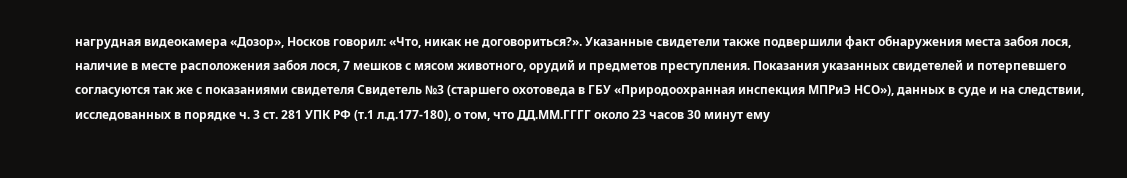нагрудная видеокамера «Дозор», Носков говорил: «Что, никак не договориться?». Указанные свидетели также подвершили факт обнаружения места забоя лося, наличие в месте расположения забоя лося, 7 мешков с мясом животного, орудий и предметов преступления. Показания указанных свидетелей и потерпевшего согласуются так же с показаниями свидетеля Свидетель №3 (старшего охотоведа в ГБУ «Природоохранная инспекция МПРиЭ НСО»), данных в суде и на следствии, исследованных в порядке ч. 3 ст. 281 УПК РФ (т.1 л.д.177-180), о том, что ДД.ММ.ГГГГ около 23 часов 30 минут ему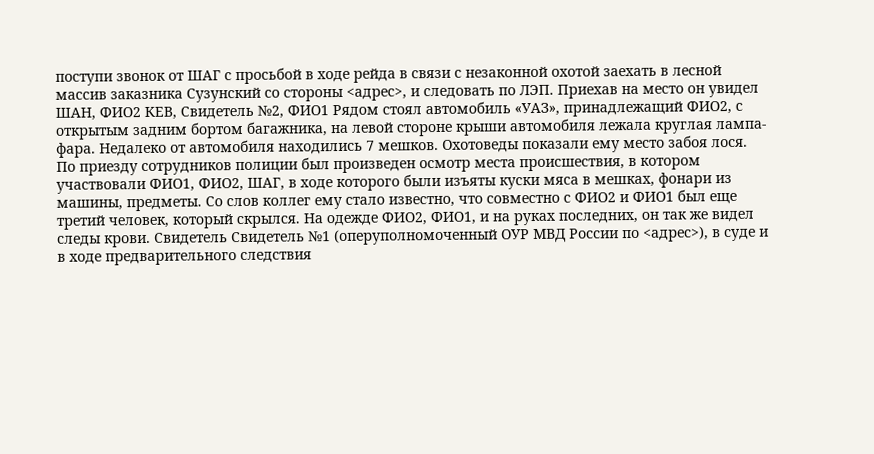поступи звонок от ШАГ с просьбой в ходе рейда в связи с незаконной охотой заехать в лесной массив заказника Сузунский со стороны <адрес>, и следовать по ЛЭП. Приехав на место он увидел ШАН, ФИО2 КЕВ, Свидетель №2, ФИО1 Рядом стоял автомобиль «УАЗ», принадлежащий ФИО2, с открытым задним бортом багажника, на левой стороне крыши автомобиля лежала круглая лампа-фара. Недалеко от автомобиля находились 7 мешков. Охотоведы показали ему место забоя лося. По приезду сотрудников полиции был произведен осмотр места происшествия, в котором участвовали ФИО1, ФИО2, ШАГ, в ходе которого были изъяты куски мяса в мешках, фонари из машины, предметы. Со слов коллег ему стало известно, что совместно с ФИО2 и ФИО1 был еще третий человек, который скрылся. На одежде ФИО2, ФИО1, и на руках последних, он так же видел следы крови. Свидетель Свидетель №1 (оперуполномоченный ОУР МВД России по <адрес>), в суде и в ходе предварительного следствия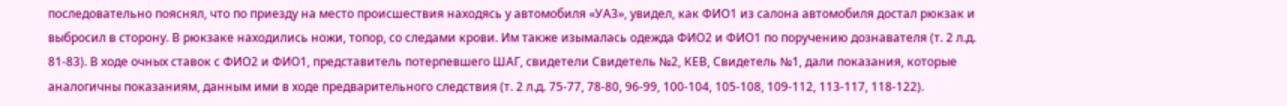последовательно пояснял, что по приезду на место происшествия находясь у автомобиля «УАЗ», увидел, как ФИО1 из салона автомобиля достал рюкзак и выбросил в сторону. В рюкзаке находились ножи, топор, со следами крови. Им также изымалась одежда ФИО2 и ФИО1 по поручению дознавателя (т. 2 л.д. 81-83). В ходе очных ставок с ФИО2 и ФИО1, представитель потерпевшего ШАГ, свидетели Свидетель №2, КЕВ, Свидетель №1, дали показания, которые аналогичны показаниям, данным ими в ходе предварительного следствия (т. 2 л.д. 75-77, 78-80, 96-99, 100-104, 105-108, 109-112, 113-117, 118-122).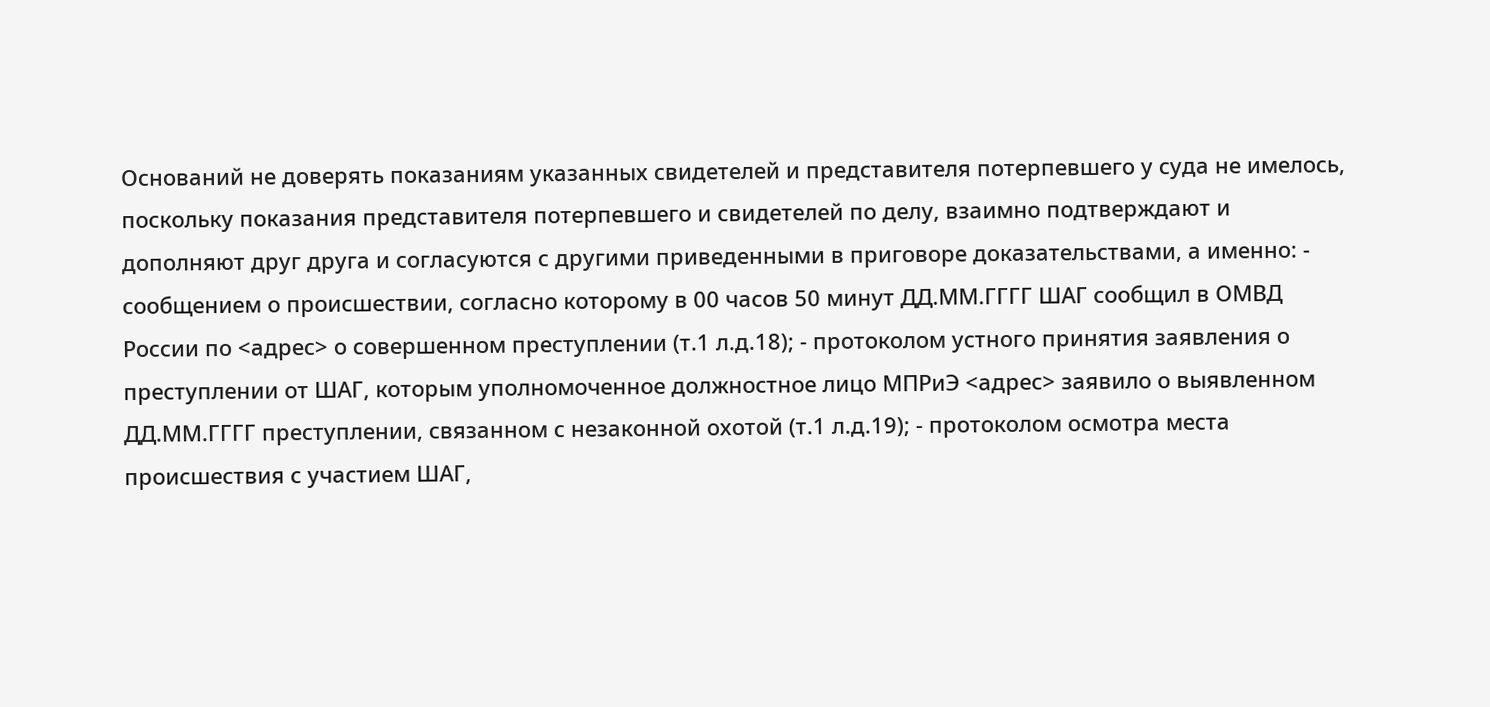Оснований не доверять показаниям указанных свидетелей и представителя потерпевшего у суда не имелось, поскольку показания представителя потерпевшего и свидетелей по делу, взаимно подтверждают и дополняют друг друга и согласуются с другими приведенными в приговоре доказательствами, а именно: - сообщением о происшествии, согласно которому в 00 часов 50 минут ДД.ММ.ГГГГ ШАГ сообщил в ОМВД России по <адрес> о совершенном преступлении (т.1 л.д.18); - протоколом устного принятия заявления о преступлении от ШАГ, которым уполномоченное должностное лицо МПРиЭ <адрес> заявило о выявленном ДД.ММ.ГГГГ преступлении, связанном с незаконной охотой (т.1 л.д.19); - протоколом осмотра места происшествия с участием ШАГ,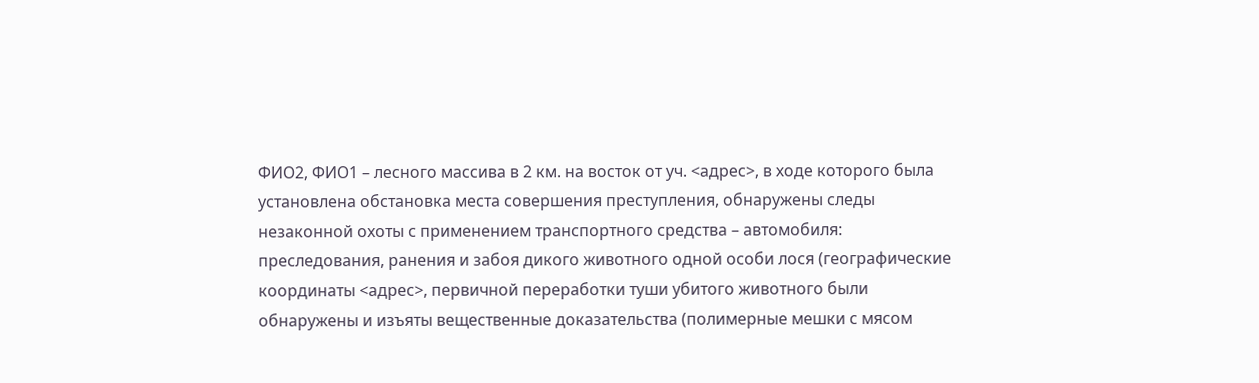ФИО2, ФИО1 – лесного массива в 2 км. на восток от уч. <адрес>, в ходе которого была установлена обстановка места совершения преступления, обнаружены следы незаконной охоты с применением транспортного средства – автомобиля: преследования, ранения и забоя дикого животного одной особи лося (географические координаты <адрес>, первичной переработки туши убитого животного были обнаружены и изъяты вещественные доказательства (полимерные мешки с мясом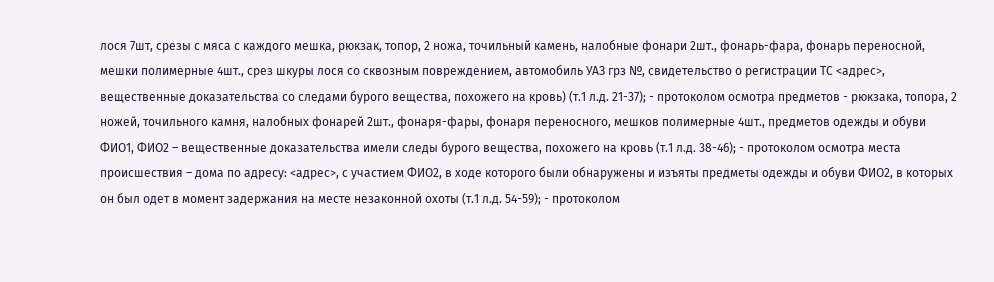лося 7шт, срезы с мяса с каждого мешка, рюкзак, топор, 2 ножа, точильный камень, налобные фонари 2шт., фонарь-фара, фонарь переносной, мешки полимерные 4шт., срез шкуры лося со сквозным повреждением, автомобиль УАЗ грз №, свидетельство о регистрации ТС <адрес>, вещественные доказательства со следами бурого вещества, похожего на кровь) (т.1 л.д. 21-37); - протоколом осмотра предметов - рюкзака, топора, 2 ножей, точильного камня, налобных фонарей 2шт., фонаря-фары, фонаря переносного, мешков полимерные 4шт., предметов одежды и обуви ФИО1, ФИО2 – вещественные доказательства имели следы бурого вещества, похожего на кровь (т.1 л.д. 38-46); - протоколом осмотра места происшествия – дома по адресу: <адрес>, с участием ФИО2, в ходе которого были обнаружены и изъяты предметы одежды и обуви ФИО2, в которых он был одет в момент задержания на месте незаконной охоты (т.1 л.д. 54-59); - протоколом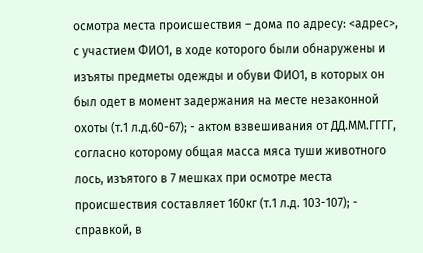осмотра места происшествия – дома по адресу: <адрес>, с участием ФИО1, в ходе которого были обнаружены и изъяты предметы одежды и обуви ФИО1, в которых он был одет в момент задержания на месте незаконной охоты (т.1 л.д.60-67); - актом взвешивания от ДД.ММ.ГГГГ, согласно которому общая масса мяса туши животного лось, изъятого в 7 мешках при осмотре места происшествия составляет 160кг (т.1 л.д. 103-107); - справкой, в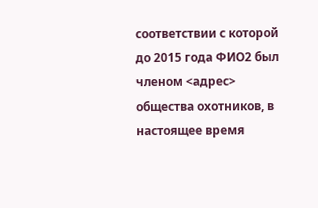соответствии с которой до 2015 года ФИО2 был членом <адрес> общества охотников, в настоящее время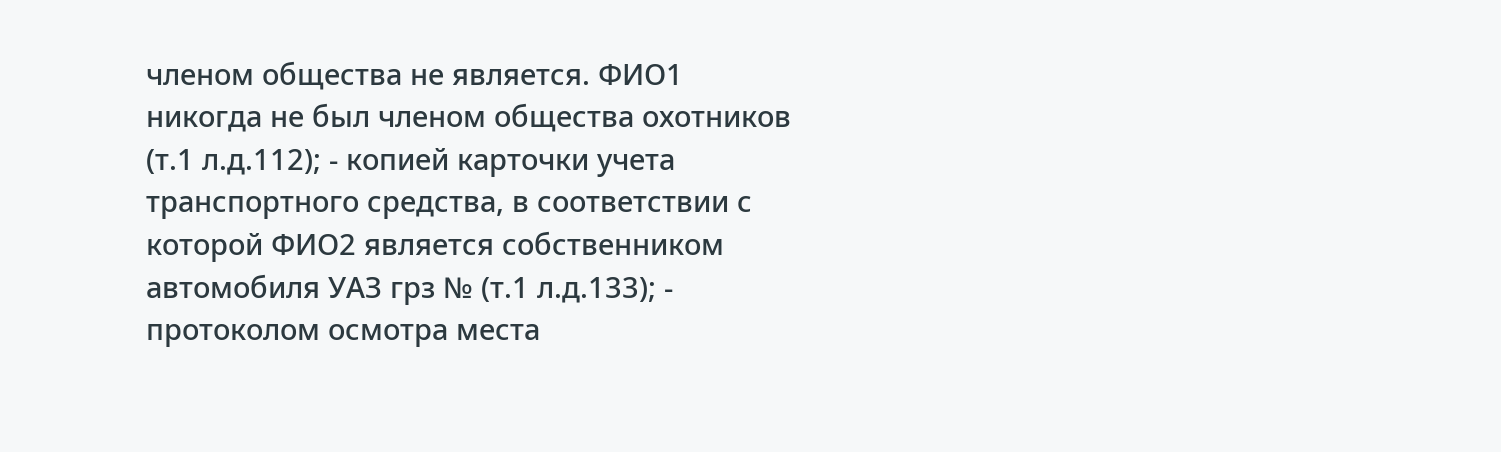членом общества не является. ФИО1 никогда не был членом общества охотников (т.1 л.д.112); - копией карточки учета транспортного средства, в соответствии с которой ФИО2 является собственником автомобиля УАЗ грз № (т.1 л.д.133); - протоколом осмотра места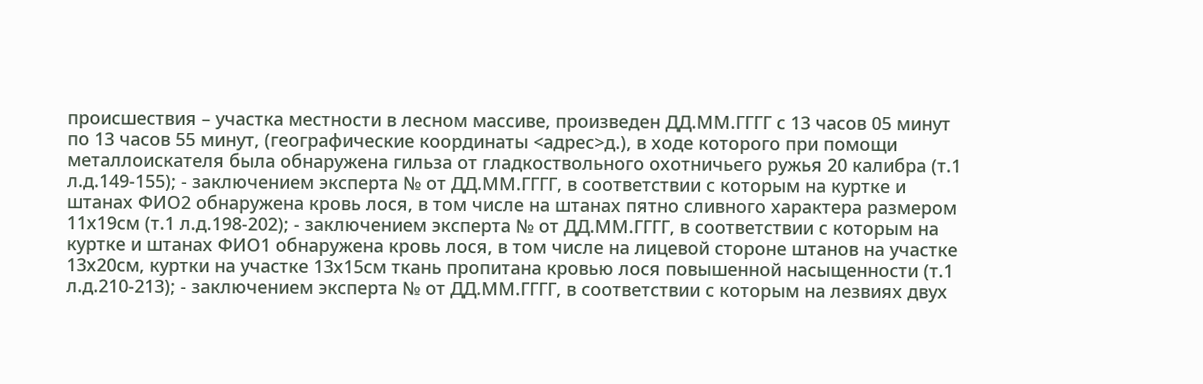происшествия – участка местности в лесном массиве, произведен ДД.ММ.ГГГГ с 13 часов 05 минут по 13 часов 55 минут, (географические координаты <адрес>д.), в ходе которого при помощи металлоискателя была обнаружена гильза от гладкоствольного охотничьего ружья 20 калибра (т.1 л.д.149-155); - заключением эксперта № от ДД.ММ.ГГГГ, в соответствии с которым на куртке и штанах ФИО2 обнаружена кровь лося, в том числе на штанах пятно сливного характера размером 11х19см (т.1 л.д.198-202); - заключением эксперта № от ДД.ММ.ГГГГ, в соответствии с которым на куртке и штанах ФИО1 обнаружена кровь лося, в том числе на лицевой стороне штанов на участке 13х20см, куртки на участке 13х15см ткань пропитана кровью лося повышенной насыщенности (т.1 л.д.210-213); - заключением эксперта № от ДД.ММ.ГГГГ, в соответствии с которым на лезвиях двух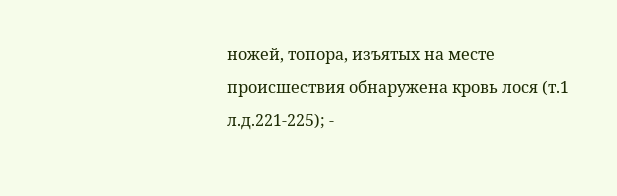ножей, топора, изъятых на месте происшествия обнаружена кровь лося (т.1 л.д.221-225); -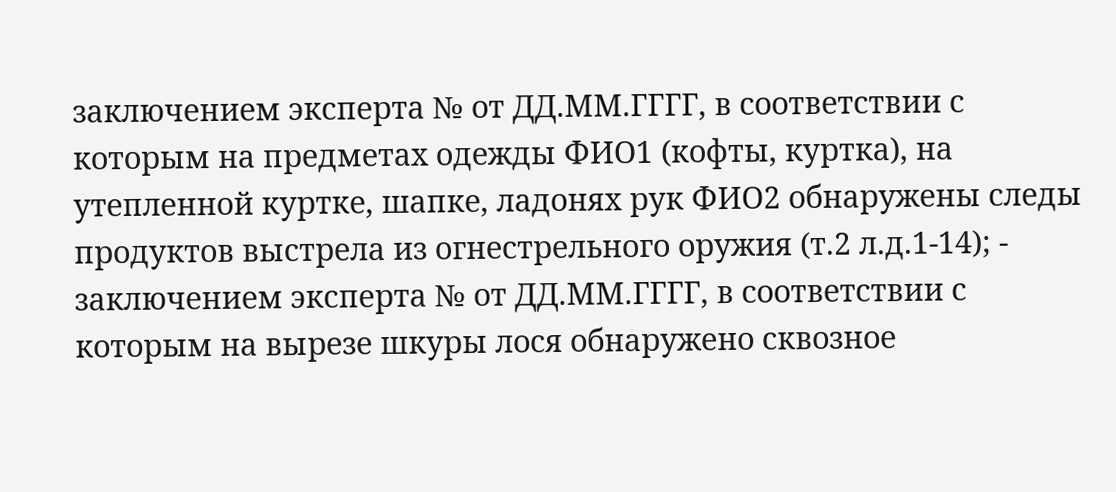заключением эксперта № от ДД.ММ.ГГГГ, в соответствии с которым на предметах одежды ФИО1 (кофты, куртка), на утепленной куртке, шапке, ладонях рук ФИО2 обнаружены следы продуктов выстрела из огнестрельного оружия (т.2 л.д.1-14); - заключением эксперта № от ДД.ММ.ГГГГ, в соответствии с которым на вырезе шкуры лося обнаружено сквозное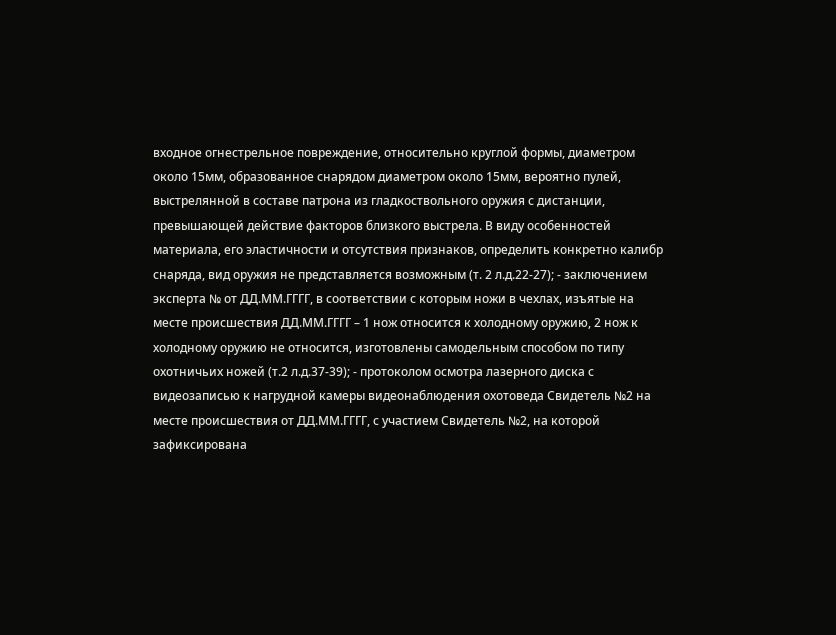входное огнестрельное повреждение, относительно круглой формы, диаметром около 15мм, образованное снарядом диаметром около 15мм, вероятно пулей, выстрелянной в составе патрона из гладкоствольного оружия с дистанции, превышающей действие факторов близкого выстрела. В виду особенностей материала, его эластичности и отсутствия признаков, определить конкретно калибр снаряда, вид оружия не представляется возможным (т. 2 л.д.22-27); - заключением эксперта № от ДД.ММ.ГГГГ, в соответствии с которым ножи в чехлах, изъятые на месте происшествия ДД.ММ.ГГГГ – 1 нож относится к холодному оружию, 2 нож к холодному оружию не относится, изготовлены самодельным способом по типу охотничьих ножей (т.2 л.д.37-39); - протоколом осмотра лазерного диска с видеозаписью к нагрудной камеры видеонаблюдения охотоведа Свидетель №2 на месте происшествия от ДД.ММ.ГГГГ, с участием Свидетель №2, на которой зафиксирована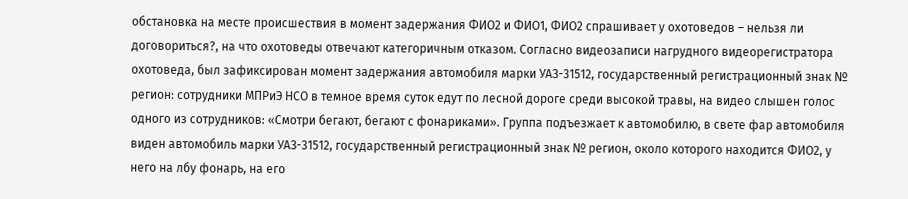обстановка на месте происшествия в момент задержания ФИО2 и ФИО1, ФИО2 спрашивает у охотоведов – нельзя ли договориться?, на что охотоведы отвечают категоричным отказом. Согласно видеозаписи нагрудного видеорегистратора охотоведа, был зафиксирован момент задержания автомобиля марки УАЗ-31512, государственный регистрационный знак № регион: сотрудники МПРиЭ НСО в темное время суток едут по лесной дороге среди высокой травы, на видео слышен голос одного из сотрудников: «Смотри бегают, бегают с фонариками». Группа подъезжает к автомобилю, в свете фар автомобиля виден автомобиль марки УАЗ-31512, государственный регистрационный знак № регион, около которого находится ФИО2, у него на лбу фонарь, на его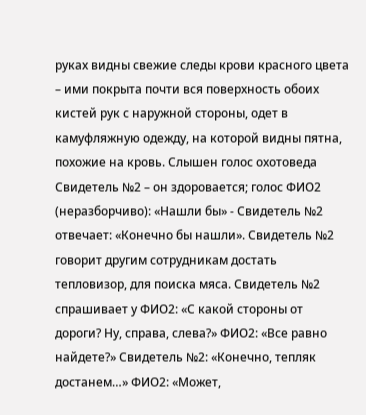руках видны свежие следы крови красного цвета – ими покрыта почти вся поверхность обоих кистей рук с наружной стороны, одет в камуфляжную одежду, на которой видны пятна, похожие на кровь. Слышен голос охотоведа Свидетель №2 – он здоровается; голос ФИО2 (неразборчиво): «Нашли бы» - Свидетель №2 отвечает: «Конечно бы нашли». Свидетель №2 говорит другим сотрудникам достать тепловизор, для поиска мяса. Свидетель №2 спрашивает у ФИО2: «С какой стороны от дороги? Ну, справа, слева?» ФИО2: «Все равно найдете?» Свидетель №2: «Конечно, тепляк достанем…» ФИО2: «Может,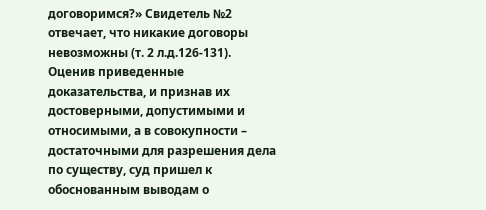договоримся?» Свидетель №2 отвечает, что никакие договоры невозможны (т. 2 л.д.126-131). Оценив приведенные доказательства, и признав их достоверными, допустимыми и относимыми, а в совокупности – достаточными для разрешения дела по существу, суд пришел к обоснованным выводам о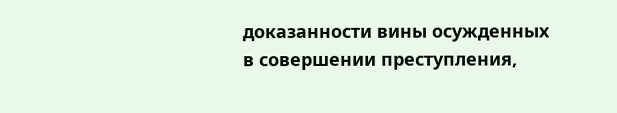доказанности вины осужденных в совершении преступления,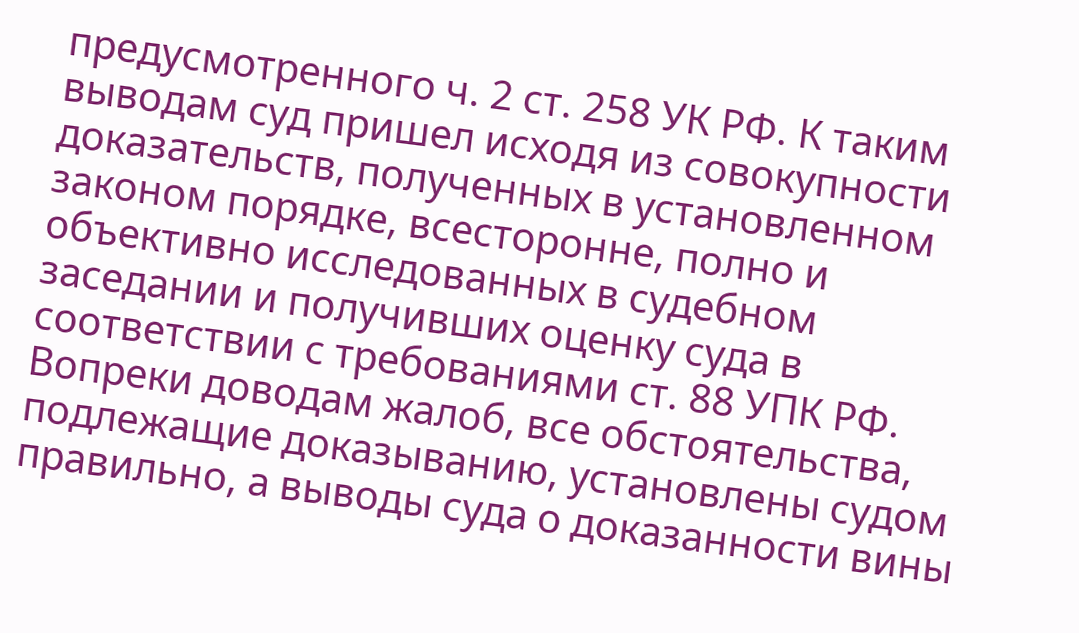предусмотренного ч. 2 ст. 258 УК РФ. К таким выводам суд пришел исходя из совокупности доказательств, полученных в установленном законом порядке, всесторонне, полно и объективно исследованных в судебном заседании и получивших оценку суда в соответствии с требованиями ст. 88 УПК РФ. Вопреки доводам жалоб, все обстоятельства, подлежащие доказыванию, установлены судом правильно, а выводы суда о доказанности вины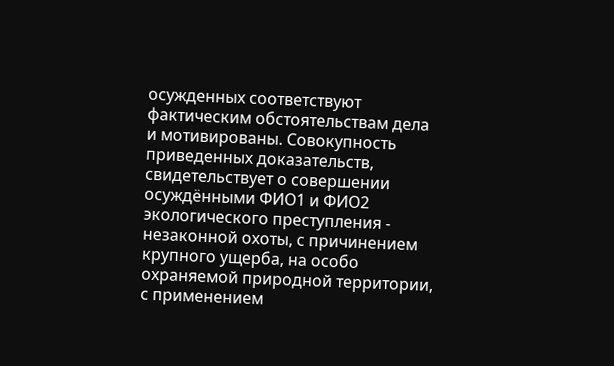осужденных соответствуют фактическим обстоятельствам дела и мотивированы. Совокупность приведенных доказательств, свидетельствует о совершении осуждёнными ФИО1 и ФИО2 экологического преступления - незаконной охоты, с причинением крупного ущерба, на особо охраняемой природной территории, с применением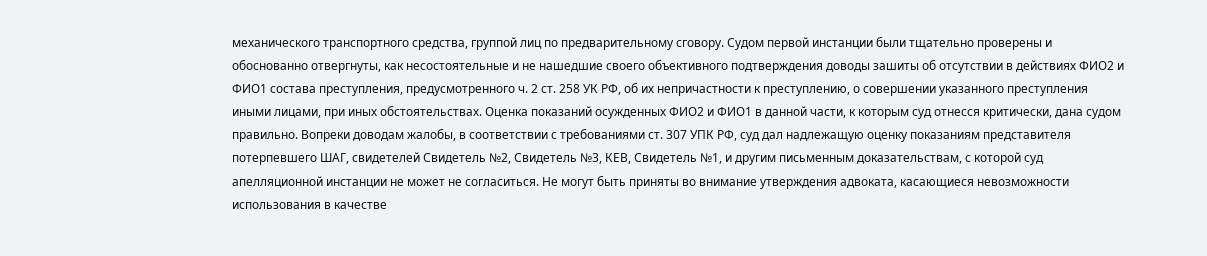механического транспортного средства, группой лиц по предварительному сговору. Судом первой инстанции были тщательно проверены и обоснованно отвергнуты, как несостоятельные и не нашедшие своего объективного подтверждения доводы зашиты об отсутствии в действиях ФИО2 и ФИО1 состава преступления, предусмотренного ч. 2 ст. 258 УК РФ, об их непричастности к преступлению, о совершении указанного преступления иными лицами, при иных обстоятельствах. Оценка показаний осужденных ФИО2 и ФИО1 в данной части, к которым суд отнесся критически, дана судом правильно. Вопреки доводам жалобы, в соответствии с требованиями ст. 307 УПК РФ, суд дал надлежащую оценку показаниям представителя потерпевшего ШАГ, свидетелей Свидетель №2, Свидетель №3, КЕВ, Свидетель №1, и другим письменным доказательствам, с которой суд апелляционной инстанции не может не согласиться. Не могут быть приняты во внимание утверждения адвоката, касающиеся невозможности использования в качестве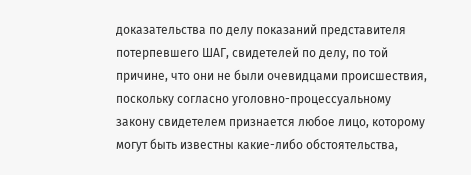доказательства по делу показаний представителя потерпевшего ШАГ, свидетелей по делу, по той причине, что они не были очевидцами происшествия, поскольку согласно уголовно-процессуальному закону свидетелем признается любое лицо, которому могут быть известны какие-либо обстоятельства,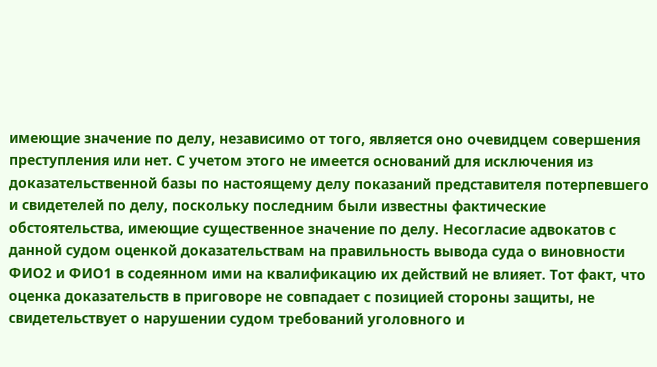имеющие значение по делу, независимо от того, является оно очевидцем совершения преступления или нет. С учетом этого не имеется оснований для исключения из доказательственной базы по настоящему делу показаний представителя потерпевшего и свидетелей по делу, поскольку последним были известны фактические обстоятельства, имеющие существенное значение по делу. Несогласие адвокатов с данной судом оценкой доказательствам на правильность вывода суда о виновности ФИО2 и ФИО1 в содеянном ими на квалификацию их действий не влияет. Тот факт, что оценка доказательств в приговоре не совпадает с позицией стороны защиты, не свидетельствует о нарушении судом требований уголовного и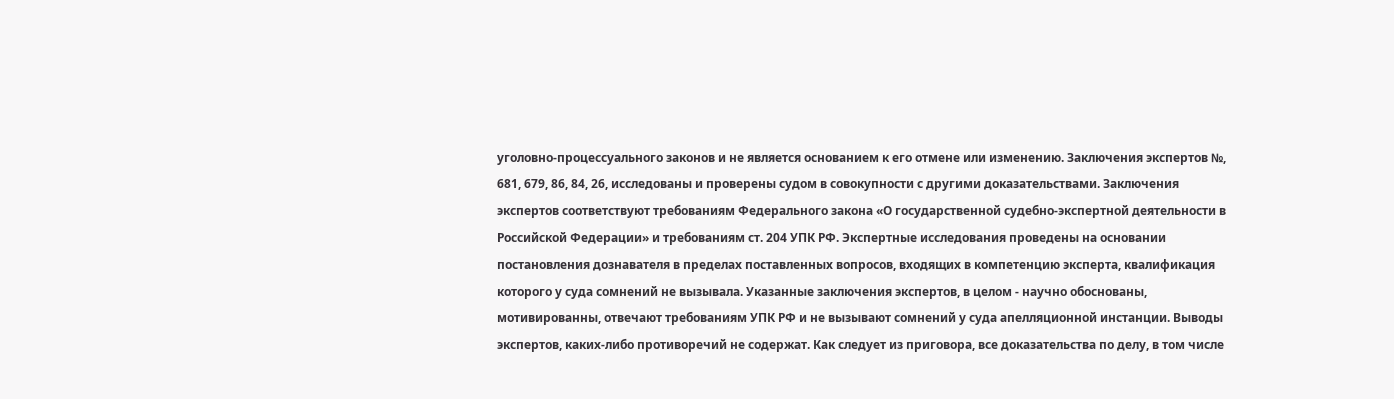уголовно-процессуального законов и не является основанием к его отмене или изменению. Заключения экспертов №, 681, 679, 86, 84, 26, исследованы и проверены судом в совокупности с другими доказательствами. Заключения экспертов соответствуют требованиям Федерального закона «О государственной судебно-экспертной деятельности в Российской Федерации» и требованиям ст. 204 УПК РФ. Экспертные исследования проведены на основании постановления дознавателя в пределах поставленных вопросов, входящих в компетенцию эксперта, квалификация которого у суда сомнений не вызывала. Указанные заключения экспертов, в целом - научно обоснованы, мотивированны, отвечают требованиям УПК РФ и не вызывают сомнений у суда апелляционной инстанции. Выводы экспертов, каких-либо противоречий не содержат. Как следует из приговора, все доказательства по делу, в том числе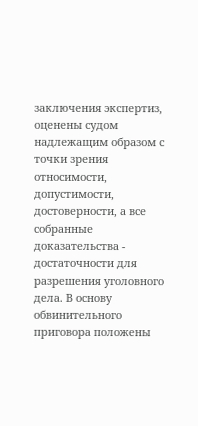заключения экспертиз, оценены судом надлежащим образом с точки зрения относимости, допустимости, достоверности, а все собранные доказательства - достаточности для разрешения уголовного дела. В основу обвинительного приговора положены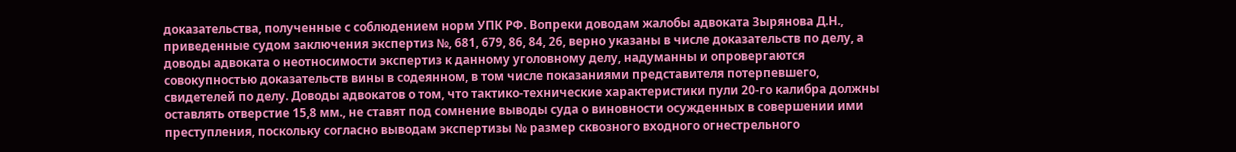доказательства, полученные с соблюдением норм УПК РФ. Вопреки доводам жалобы адвоката Зырянова Д.Н., приведенные судом заключения экспертиз №, 681, 679, 86, 84, 26, верно указаны в числе доказательств по делу, а доводы адвоката о неотносимости экспертиз к данному уголовному делу, надуманны и опровергаются совокупностью доказательств вины в содеянном, в том числе показаниями представителя потерпевшего, свидетелей по делу. Доводы адвокатов о том, что тактико-технические характеристики пули 20-го калибра должны оставлять отверстие 15,8 мм., не ставят под сомнение выводы суда о виновности осужденных в совершении ими преступления, поскольку согласно выводам экспертизы № размер сквозного входного огнестрельного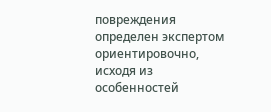повреждения определен экспертом ориентировочно, исходя из особенностей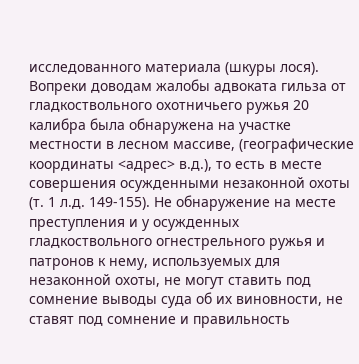исследованного материала (шкуры лося). Вопреки доводам жалобы адвоката гильза от гладкоствольного охотничьего ружья 20 калибра была обнаружена на участке местности в лесном массиве, (географические координаты <адрес> в.д.), то есть в месте совершения осужденными незаконной охоты (т. 1 л.д. 149-155). Не обнаружение на месте преступления и у осужденных гладкоствольного огнестрельного ружья и патронов к нему, используемых для незаконной охоты, не могут ставить под сомнение выводы суда об их виновности, не ставят под сомнение и правильность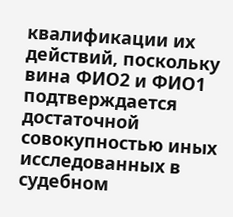квалификации их действий, поскольку вина ФИО2 и ФИО1 подтверждается достаточной совокупностью иных исследованных в судебном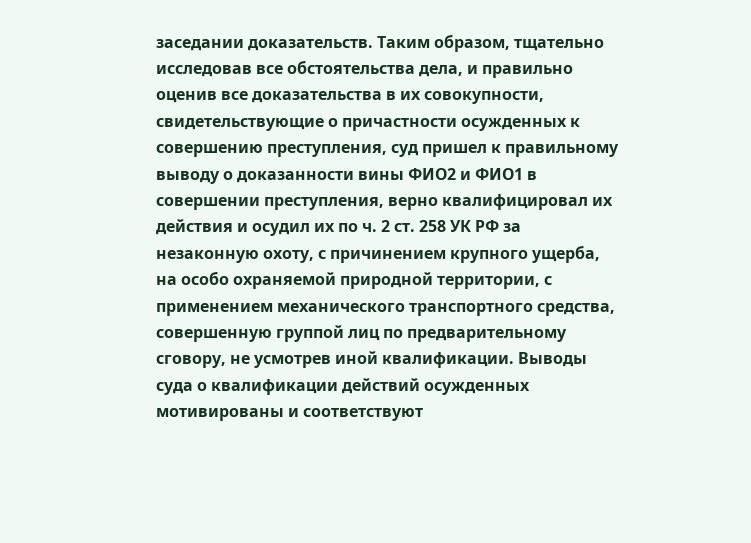заседании доказательств. Таким образом, тщательно исследовав все обстоятельства дела, и правильно оценив все доказательства в их совокупности, свидетельствующие о причастности осужденных к совершению преступления, суд пришел к правильному выводу о доказанности вины ФИО2 и ФИО1 в совершении преступления, верно квалифицировал их действия и осудил их по ч. 2 ст. 258 УК РФ за незаконную охоту, с причинением крупного ущерба, на особо охраняемой природной территории, с применением механического транспортного средства, совершенную группой лиц по предварительному сговору, не усмотрев иной квалификации. Выводы суда о квалификации действий осужденных мотивированы и соответствуют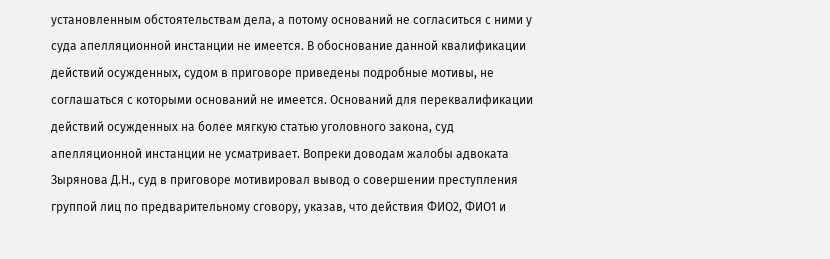установленным обстоятельствам дела, а потому оснований не согласиться с ними у суда апелляционной инстанции не имеется. В обоснование данной квалификации действий осужденных, судом в приговоре приведены подробные мотивы, не соглашаться с которыми оснований не имеется. Оснований для переквалификации действий осужденных на более мягкую статью уголовного закона, суд апелляционной инстанции не усматривает. Вопреки доводам жалобы адвоката Зырянова Д.Н., суд в приговоре мотивировал вывод о совершении преступления группой лиц по предварительному сговору, указав, что действия ФИО2, ФИО1 и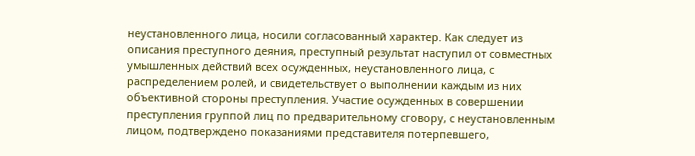неустановленного лица, носили согласованный характер. Как следует из описания преступного деяния, преступный результат наступил от совместных умышленных действий всех осужденных, неустановленного лица, с распределением ролей, и свидетельствует о выполнении каждым из них объективной стороны преступления. Участие осужденных в совершении преступления группой лиц по предварительному сговору, с неустановленным лицом, подтверждено показаниями представителя потерпевшего,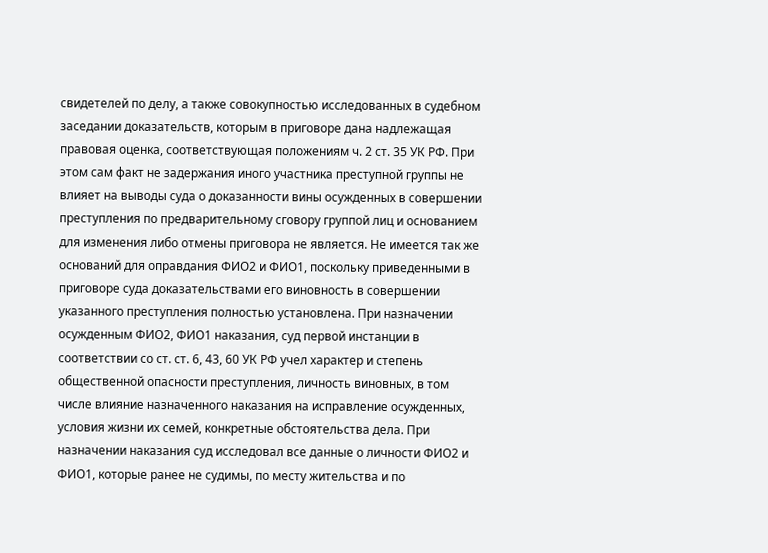свидетелей по делу, а также совокупностью исследованных в судебном заседании доказательств, которым в приговоре дана надлежащая правовая оценка, соответствующая положениям ч. 2 ст. 35 УК РФ. При этом сам факт не задержания иного участника преступной группы не влияет на выводы суда о доказанности вины осужденных в совершении преступления по предварительному сговору группой лиц и основанием для изменения либо отмены приговора не является. Не имеется так же оснований для оправдания ФИО2 и ФИО1, поскольку приведенными в приговоре суда доказательствами его виновность в совершении указанного преступления полностью установлена. При назначении осужденным ФИО2, ФИО1 наказания, суд первой инстанции в соответствии со ст. ст. 6, 43, 60 УК РФ учел характер и степень общественной опасности преступления, личность виновных, в том числе влияние назначенного наказания на исправление осужденных, условия жизни их семей, конкретные обстоятельства дела. При назначении наказания суд исследовал все данные о личности ФИО2 и ФИО1, которые ранее не судимы, по месту жительства и по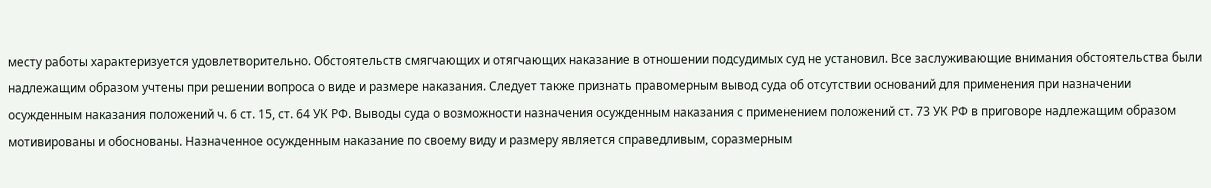месту работы характеризуется удовлетворительно. Обстоятельств смягчающих и отягчающих наказание в отношении подсудимых суд не установил. Все заслуживающие внимания обстоятельства были надлежащим образом учтены при решении вопроса о виде и размере наказания. Следует также признать правомерным вывод суда об отсутствии оснований для применения при назначении осужденным наказания положений ч. 6 ст. 15, ст. 64 УК РФ. Выводы суда о возможности назначения осужденным наказания с применением положений ст. 73 УК РФ в приговоре надлежащим образом мотивированы и обоснованы. Назначенное осужденным наказание по своему виду и размеру является справедливым, соразмерным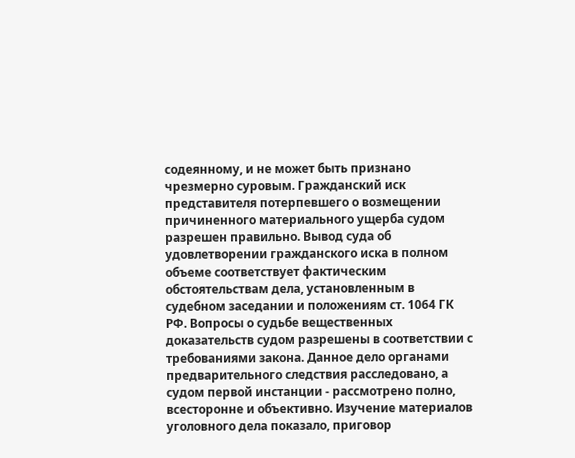содеянному, и не может быть признано чрезмерно суровым. Гражданский иск представителя потерпевшего о возмещении причиненного материального ущерба судом разрешен правильно. Вывод суда об удовлетворении гражданского иска в полном объеме соответствует фактическим обстоятельствам дела, установленным в судебном заседании и положениям ст. 1064 ГК РФ. Вопросы о судьбе вещественных доказательств судом разрешены в соответствии с требованиями закона. Данное дело органами предварительного следствия расследовано, а судом первой инстанции - рассмотрено полно, всесторонне и объективно. Изучение материалов уголовного дела показало, приговор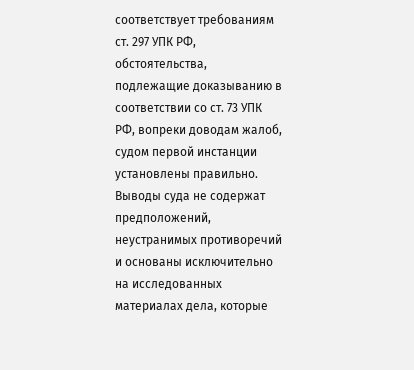соответствует требованиям ст. 297 УПК РФ, обстоятельства, подлежащие доказыванию в соответствии со ст. 73 УПК РФ, вопреки доводам жалоб, судом первой инстанции установлены правильно. Выводы суда не содержат предположений, неустранимых противоречий и основаны исключительно на исследованных материалах дела, которые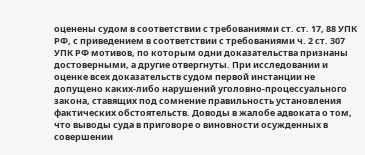оценены судом в соответствии с требованиями ст. ст. 17, 88 УПК РФ, с приведением в соответствии с требованиями ч. 2 ст. 307 УПК РФ мотивов, по которым одни доказательства признаны достоверными, а другие отвергнуты. При исследовании и оценке всех доказательств судом первой инстанции не допущено каких-либо нарушений уголовно-процессуального закона, ставящих под сомнение правильность установления фактических обстоятельств. Доводы в жалобе адвоката о том, что выводы суда в приговоре о виновности осужденных в совершении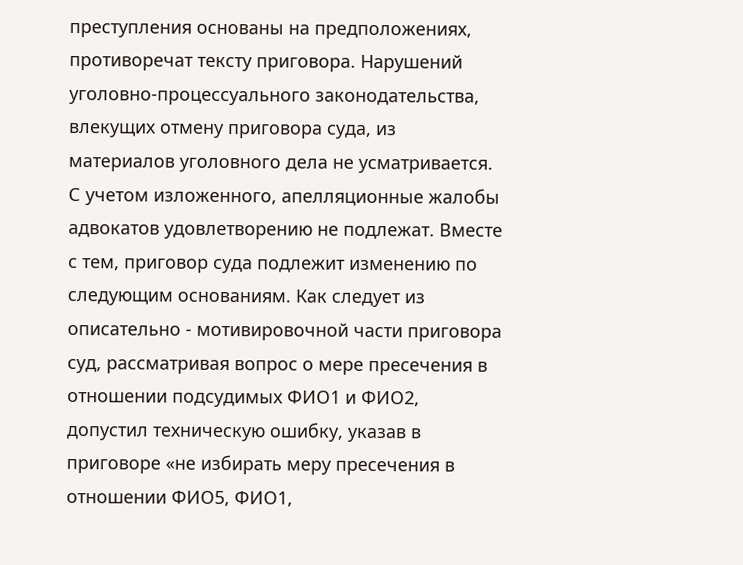преступления основаны на предположениях, противоречат тексту приговора. Нарушений уголовно-процессуального законодательства, влекущих отмену приговора суда, из материалов уголовного дела не усматривается. С учетом изложенного, апелляционные жалобы адвокатов удовлетворению не подлежат. Вместе с тем, приговор суда подлежит изменению по следующим основаниям. Как следует из описательно - мотивировочной части приговора суд, рассматривая вопрос о мере пресечения в отношении подсудимых ФИО1 и ФИО2, допустил техническую ошибку, указав в приговоре «не избирать меру пресечения в отношении ФИО5, ФИО1,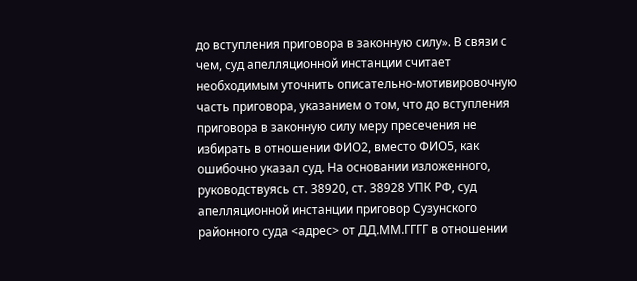до вступления приговора в законную силу». В связи с чем, суд апелляционной инстанции считает необходимым уточнить описательно-мотивировочную часть приговора, указанием о том, что до вступления приговора в законную силу меру пресечения не избирать в отношении ФИО2, вместо ФИО5, как ошибочно указал суд. На основании изложенного, руководствуясь ст. 38920, ст. 38928 УПК РФ, суд апелляционной инстанции приговор Сузунского районного суда <адрес> от ДД.ММ.ГГГГ в отношении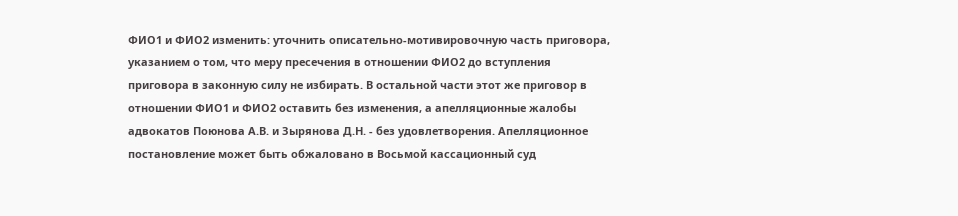ФИО1 и ФИО2 изменить: уточнить описательно-мотивировочную часть приговора, указанием о том, что меру пресечения в отношении ФИО2 до вступления приговора в законную силу не избирать. В остальной части этот же приговор в отношении ФИО1 и ФИО2 оставить без изменения, а апелляционные жалобы адвокатов Поюнова А.В. и Зырянова Д.Н. - без удовлетворения. Апелляционное постановление может быть обжаловано в Восьмой кассационный суд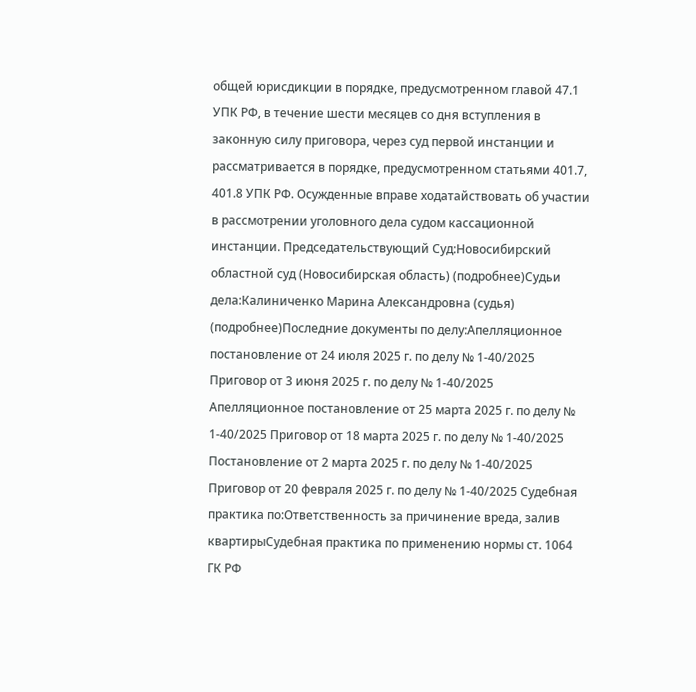общей юрисдикции в порядке, предусмотренном главой 47.1 УПК РФ, в течение шести месяцев со дня вступления в законную силу приговора, через суд первой инстанции и рассматривается в порядке, предусмотренном статьями 401.7, 401.8 УПК РФ. Осужденные вправе ходатайствовать об участии в рассмотрении уголовного дела судом кассационной инстанции. Председательствующий Суд:Новосибирский областной суд (Новосибирская область) (подробнее)Судьи дела:Калиниченко Марина Александровна (судья) (подробнее)Последние документы по делу:Апелляционное постановление от 24 июля 2025 г. по делу № 1-40/2025 Приговор от 3 июня 2025 г. по делу № 1-40/2025 Апелляционное постановление от 25 марта 2025 г. по делу № 1-40/2025 Приговор от 18 марта 2025 г. по делу № 1-40/2025 Постановление от 2 марта 2025 г. по делу № 1-40/2025 Приговор от 20 февраля 2025 г. по делу № 1-40/2025 Судебная практика по:Ответственность за причинение вреда, залив квартирыСудебная практика по применению нормы ст. 1064 ГК РФ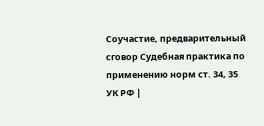Соучастие, предварительный сговор Судебная практика по применению норм ст. 34, 35 УК РФ |